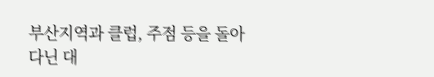부산지역과 클럽, 주점 등을 돌아다닌 대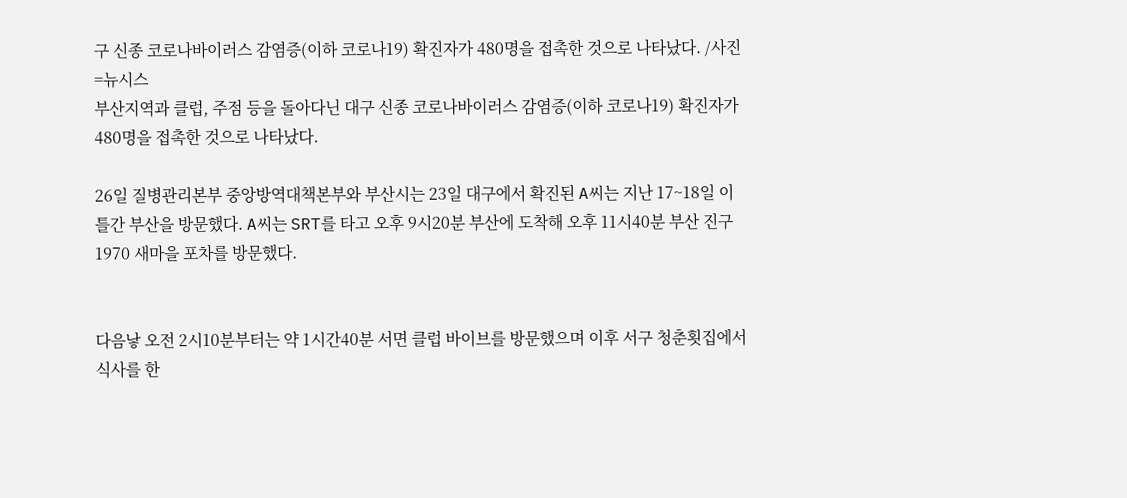구 신종 코로나바이러스 감염증(이하 코로나19) 확진자가 480명을 접촉한 것으로 나타났다. /사진=뉴시스
부산지역과 클럽, 주점 등을 돌아다닌 대구 신종 코로나바이러스 감염증(이하 코로나19) 확진자가 480명을 접촉한 것으로 나타났다.

26일 질병관리본부 중앙방역대책본부와 부산시는 23일 대구에서 확진된 A씨는 지난 17~18일 이틀간 부산을 방문했다. A씨는 SRT를 타고 오후 9시20분 부산에 도착해 오후 11시40분 부산 진구 1970 새마을 포차를 방문했다.


다음낳 오전 2시10분부터는 약 1시간40분 서면 클럽 바이브를 방문했으며 이후 서구 청춘횟집에서 식사를 한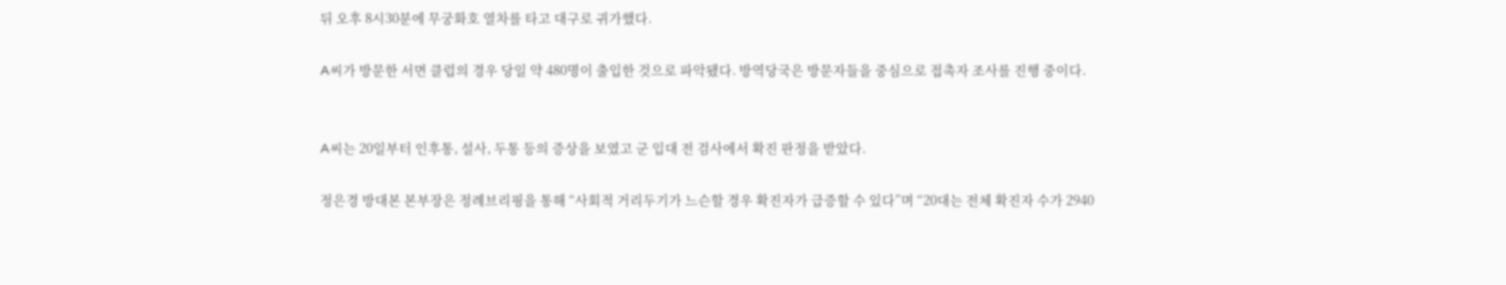뒤 오후 8시30분에 무궁화호 열차를 타고 대구로 귀가했다.

A씨가 방문한 서면 클럽의 경우 당일 약 480명이 출입한 것으로 파악됐다. 방역당국은 방문자들을 중심으로 접촉자 조사를 진행 중이다.


A씨는 20일부터 인후통, 설사, 두통 등의 증상을 보였고 군 입대 전 검사에서 확진 판정을 받았다.

정은경 방대본 본부장은 정례브리핑을 통해 “사회적 거리두기가 느슨할 경우 확진자가 급증할 수 있다”며 “20대는 전체 확진자 수가 2940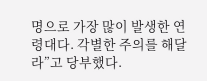명으로 가장 많이 발생한 연령대다. 각별한 주의를 해달라”고 당부했다.